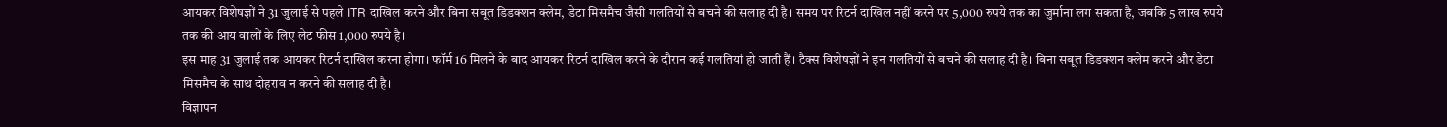आयकर विशेषज्ञों ने 31 जुलाई से पहले ITR दाखिल करने और बिना सबूत डिडक्शन क्लेम, डेटा मिसमैच जैसी गलतियों से बचने की सलाह दी है। समय पर रिटर्न दाखिल नहीं करने पर 5,000 रुपये तक का जुर्माना लग सकता है, जबकि 5 लाख रुपये तक की आय वालों के लिए लेट फीस 1,000 रुपये है।
इस माह 31 जुलाई तक आयकर रिटर्न दाखिल करना होगा। फॉर्म 16 मिलने के बाद आयकर रिटर्न दाखिल करने के दौरान कई गलतियां हो जाती हैं। टैक्स विशेषज्ञों ने इन गलतियों से बचने की सलाह दी है। बिना सबूत डिडक्शन क्लेम करने और डेटा मिसमैच के साथ दोहराव न करने की सलाह दी है।
विज्ञापन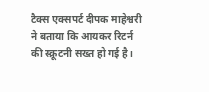टैक्स एक्सपर्ट दीपक माहेश्वरी ने बताया कि आयकर रिटर्न की स्क्रूटनी सख्त हो गई है।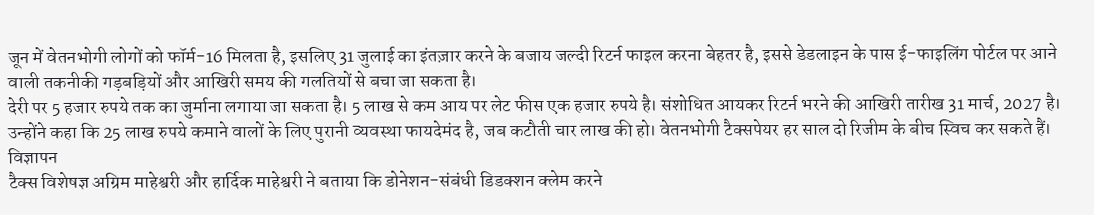जून में वेतनभोगी लोगों को फॉर्म-16 मिलता है, इसलिए 31 जुलाई का इंतज़ार करने के बजाय जल्दी रिटर्न फाइल करना बेहतर है, इससे डेडलाइन के पास ई-फाइलिंग पोर्टल पर आने वाली तकनीकी गड़बड़ियों और आखिरी समय की गलतियों से बचा जा सकता है।
देरी पर 5 हजार रुपये तक का जुर्माना लगाया जा सकता है। 5 लाख से कम आय पर लेट फीस एक हजार रुपये है। संशोधित आयकर रिटर्न भरने की आखिरी तारीख 31 मार्च, 2027 है। उन्होंने कहा कि 25 लाख रुपये कमाने वालों के लिए पुरानी व्यवस्था फायदेमंद है, जब कटौती चार लाख की हो। वेतनभोगी टैक्सपेयर हर साल दो रिजीम के बीच स्विच कर सकते हैं।
विज्ञापन
टैक्स विशेषज्ञ अग्रिम माहेश्वरी और हार्दिक माहेश्वरी ने बताया कि डोनेशन-संबंधी डिडक्शन क्लेम करने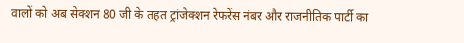वालों को अब सेक्शन 80 जी के तहत ट्रांजेक्शन रेफरेंस नंबर और राजनीतिक पार्टी का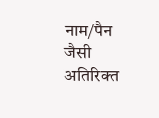नाम/पैन जैसी अतिरिक्त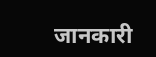जानकारी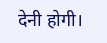देनी होगी।